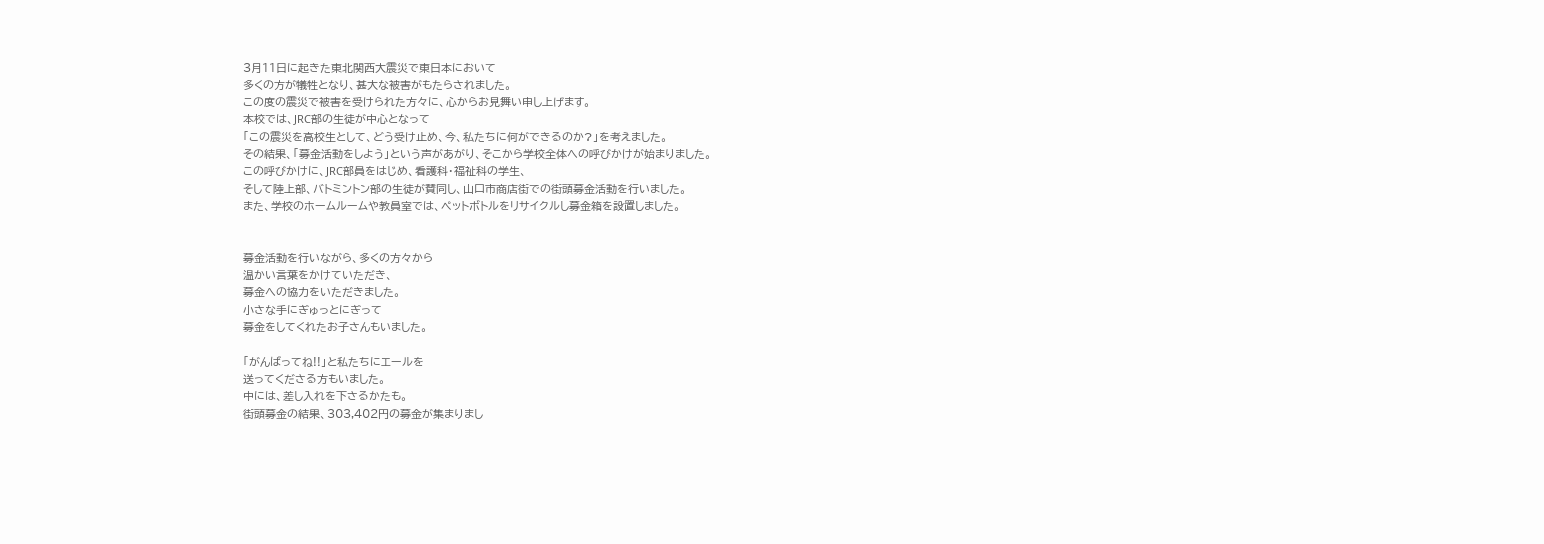3月11日に起きた東北関西大震災で東日本において
多くの方が犠牲となり、甚大な被害がもたらされました。
この度の震災で被害を受けられた方々に、心からお見舞い申し上げます。
本校では、JRC部の生徒が中心となって
「この震災を高校生として、どう受け止め、今、私たちに何ができるのか?」を考えました。
その結果、「募金活動をしよう」という声があがり、そこから学校全体への呼びかけが始まりました。
この呼びかけに、JRC部員をはじめ、看護科・福祉科の学生、
そして陸上部、バトミントン部の生徒が賛同し、山口市商店街での街頭募金活動を行いました。
また、学校のホームルームや教員室では、ペットボトルをリサイクルし募金箱を設置しました。


募金活動を行いながら、多くの方々から
温かい言葉をかけていただき、
募金への協力をいただきました。
小さな手にぎゅっとにぎって
募金をしてくれたお子さんもいました。

「がんばってね!!」と私たちにエールを
送ってくださる方もいました。
中には、差し入れを下さるかたも。
街頭募金の結果、303,402円の募金が集まりまし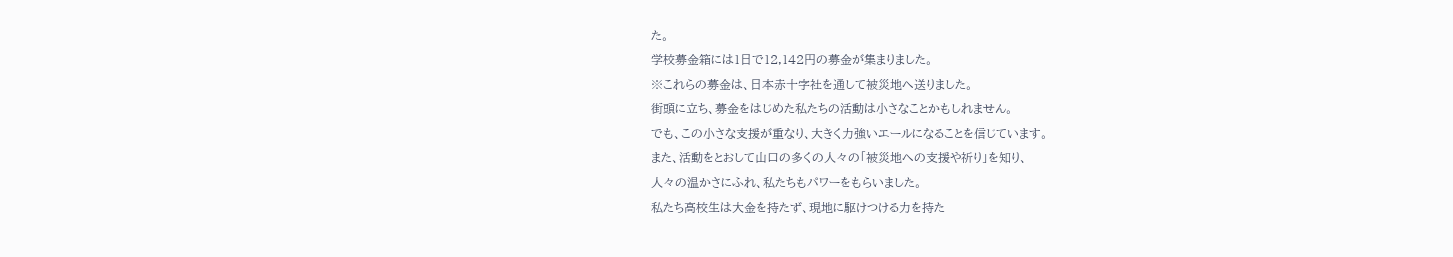た。
学校募金箱には1日で12,142円の募金が集まりました。
※これらの募金は、日本赤十字社を通して被災地へ送りました。
街頭に立ち、募金をはじめた私たちの活動は小さなことかもしれません。
でも、この小さな支援が重なり、大きく力強いエールになることを信じています。
また、活動をとおして山口の多くの人々の「被災地への支援や祈り」を知り、
人々の温かさにふれ、私たちもパワーをもらいました。
私たち高校生は大金を持たず、現地に駆けつける力を持た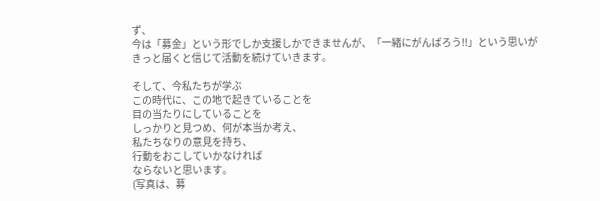ず、
今は「募金」という形でしか支援しかできませんが、「一緒にがんばろう!!」という思いが
きっと届くと信じて活動を続けていきます。

そして、今私たちが学ぶ
この時代に、この地で起きていることを
目の当たりにしていることを
しっかりと見つめ、何が本当か考え、
私たちなりの意見を持ち、
行動をおこしていかなければ
ならないと思います。
(写真は、募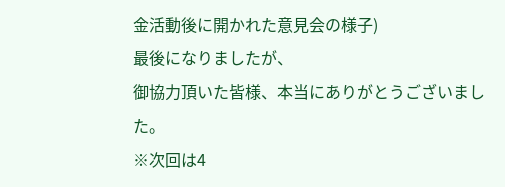金活動後に開かれた意見会の様子)
最後になりましたが、
御協力頂いた皆様、本当にありがとうございました。
※次回は4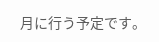月に行う予定です。